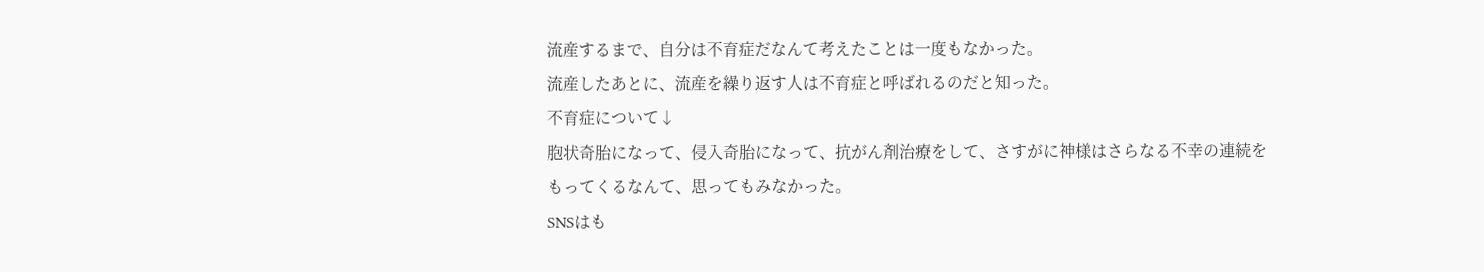流産するまで、自分は不育症だなんて考えたことは一度もなかった。
流産したあとに、流産を繰り返す人は不育症と呼ばれるのだと知った。
不育症について↓
胞状奇胎になって、侵入奇胎になって、抗がん剤治療をして、さすがに神様はさらなる不幸の連続を
もってくるなんて、思ってもみなかった。
SNSはも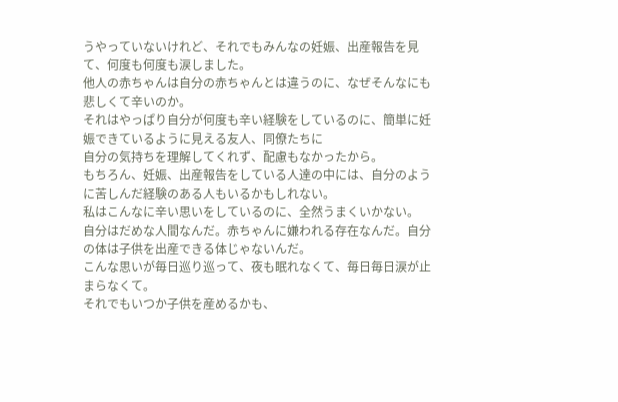うやっていないけれど、それでもみんなの妊娠、出産報告を見て、何度も何度も涙しました。
他人の赤ちゃんは自分の赤ちゃんとは違うのに、なぜそんなにも悲しくて辛いのか。
それはやっぱり自分が何度も辛い経験をしているのに、簡単に妊娠できているように見える友人、同僚たちに
自分の気持ちを理解してくれず、配慮もなかったから。
もちろん、妊娠、出産報告をしている人達の中には、自分のように苦しんだ経験のある人もいるかもしれない。
私はこんなに辛い思いをしているのに、全然うまくいかない。
自分はだめな人間なんだ。赤ちゃんに嫌われる存在なんだ。自分の体は子供を出産できる体じゃないんだ。
こんな思いが毎日巡り巡って、夜も眠れなくて、毎日毎日涙が止まらなくて。
それでもいつか子供を産めるかも、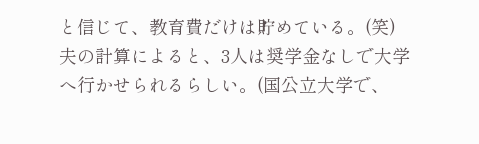と信じて、教育費だけは貯めている。(笑)
夫の計算によると、3人は奨学金なしで大学へ行かせられるらしい。(国公立大学で、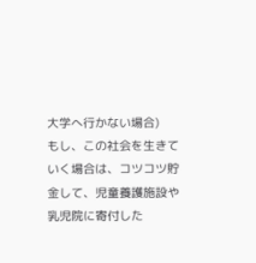大学へ行かない場合)
もし、この社会を生きていく場合は、コツコツ貯金して、児童養護施設や乳児院に寄付した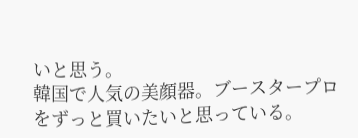いと思う。
韓国で人気の美顔器。ブースタープロをずっと買いたいと思っている。